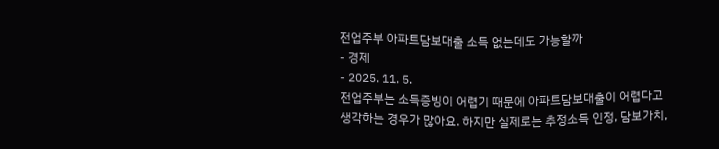전업주부 아파트담보대출 소득 없는데도 가능할까
- 경제
- 2025. 11. 5.
전업주부는 소득증빙이 어렵기 때문에 아파트담보대출이 어렵다고 생각하는 경우가 많아요. 하지만 실제로는 추정소득 인정, 담보가치,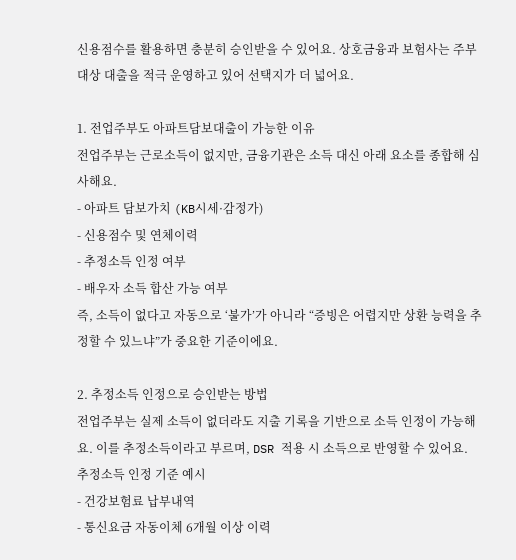신용점수를 활용하면 충분히 승인받을 수 있어요. 상호금융과 보험사는 주부 대상 대출을 적극 운영하고 있어 선택지가 더 넓어요.

1. 전업주부도 아파트담보대출이 가능한 이유
전업주부는 근로소득이 없지만, 금융기관은 소득 대신 아래 요소를 종합해 심사해요.
- 아파트 담보가치 (KB시세·감정가)
- 신용점수 및 연체이력
- 추정소득 인정 여부
- 배우자 소득 합산 가능 여부
즉, 소득이 없다고 자동으로 ‘불가’가 아니라 “증빙은 어렵지만 상환 능력을 추정할 수 있느냐”가 중요한 기준이에요.

2. 추정소득 인정으로 승인받는 방법
전업주부는 실제 소득이 없더라도 지출 기록을 기반으로 소득 인정이 가능해요. 이를 추정소득이라고 부르며, DSR 적용 시 소득으로 반영할 수 있어요.
추정소득 인정 기준 예시
- 건강보험료 납부내역
- 통신요금 자동이체 6개월 이상 이력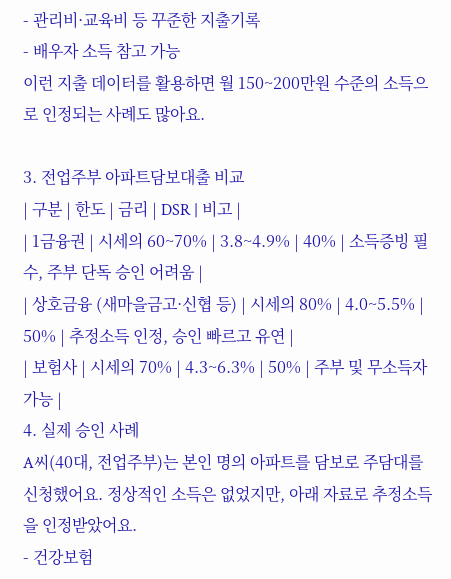- 관리비·교육비 등 꾸준한 지출기록
- 배우자 소득 참고 가능
이런 지출 데이터를 활용하면 월 150~200만원 수준의 소득으로 인정되는 사례도 많아요.

3. 전업주부 아파트담보대출 비교
| 구분 | 한도 | 금리 | DSR | 비고 |
| 1금융권 | 시세의 60~70% | 3.8~4.9% | 40% | 소득증빙 필수, 주부 단독 승인 어려움 |
| 상호금융 (새마을금고·신협 등) | 시세의 80% | 4.0~5.5% | 50% | 추정소득 인정, 승인 빠르고 유연 |
| 보험사 | 시세의 70% | 4.3~6.3% | 50% | 주부 및 무소득자 가능 |
4. 실제 승인 사례
A씨(40대, 전업주부)는 본인 명의 아파트를 담보로 주담대를 신청했어요. 정상적인 소득은 없었지만, 아래 자료로 추정소득을 인정받았어요.
- 건강보험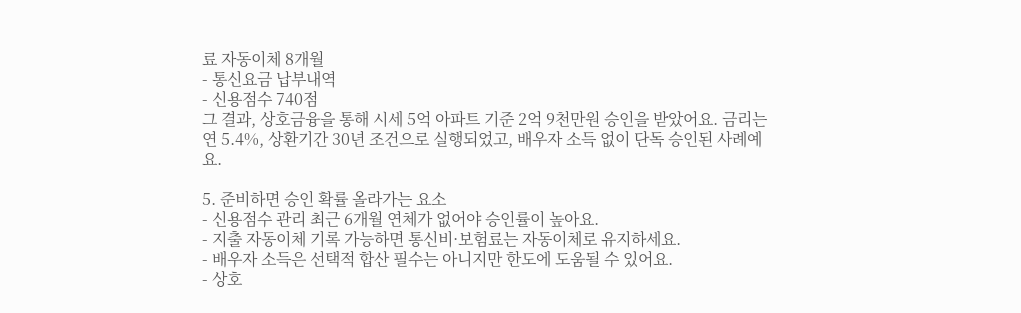료 자동이체 8개월
- 통신요금 납부내역
- 신용점수 740점
그 결과, 상호금융을 통해 시세 5억 아파트 기준 2억 9천만원 승인을 받았어요. 금리는 연 5.4%, 상환기간 30년 조건으로 실행되었고, 배우자 소득 없이 단독 승인된 사례예요.

5. 준비하면 승인 확률 올라가는 요소
- 신용점수 관리 최근 6개월 연체가 없어야 승인률이 높아요.
- 지출 자동이체 기록 가능하면 통신비·보험료는 자동이체로 유지하세요.
- 배우자 소득은 선택적 합산 필수는 아니지만 한도에 도움될 수 있어요.
- 상호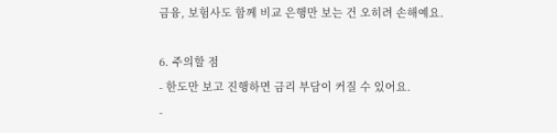금융, 보험사도 함께 비교 은행만 보는 건 오히려 손해예요.

6. 주의할 점
- 한도만 보고 진행하면 금리 부담이 커질 수 있어요.
-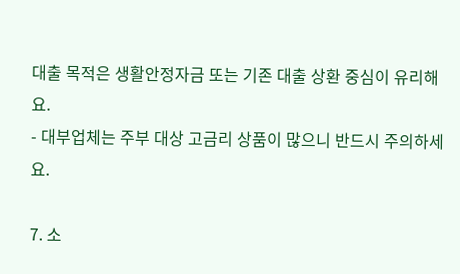대출 목적은 생활안정자금 또는 기존 대출 상환 중심이 유리해요.
- 대부업체는 주부 대상 고금리 상품이 많으니 반드시 주의하세요.

7. 소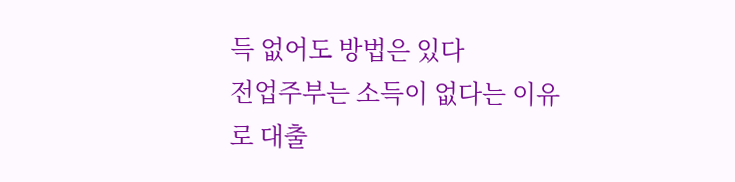득 없어도 방법은 있다
전업주부는 소득이 없다는 이유로 대출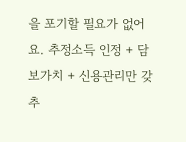을 포기할 필요가 없어요. 추정소득 인정 + 담보가치 + 신용관리만 갖추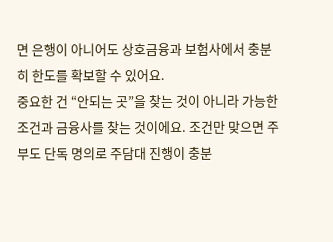면 은행이 아니어도 상호금융과 보험사에서 충분히 한도를 확보할 수 있어요.
중요한 건 “안되는 곳”을 찾는 것이 아니라 가능한 조건과 금융사를 찾는 것이에요. 조건만 맞으면 주부도 단독 명의로 주담대 진행이 충분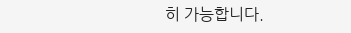히 가능합니다.